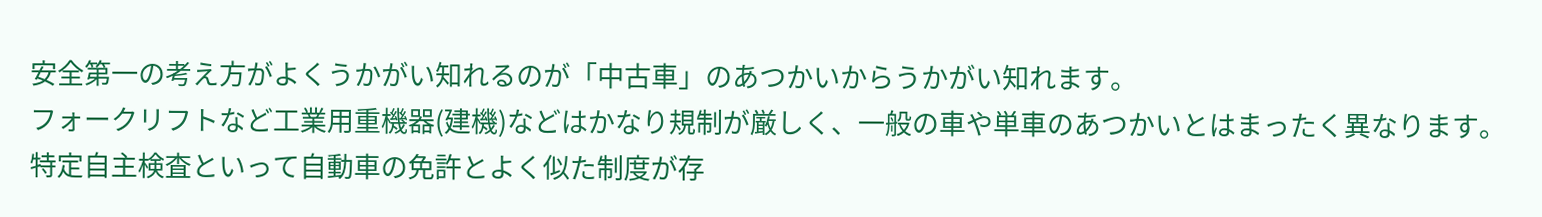安全第一の考え方がよくうかがい知れるのが「中古車」のあつかいからうかがい知れます。
フォークリフトなど工業用重機器(建機)などはかなり規制が厳しく、一般の車や単車のあつかいとはまったく異なります。
特定自主検査といって自動車の免許とよく似た制度が存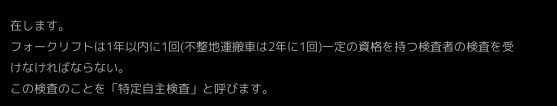在します。
フォークリフトは1年以内に1回(不整地運搬車は2年に1回)一定の資格を持つ検査者の検査を受けなければならない。
この検査のことを「特定自主検査」と呼びます。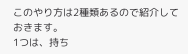このやり方は2種類あるので紹介しておきます。
1つは、持ち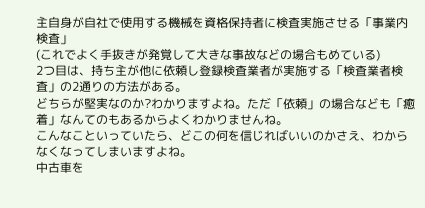主自身が自社で使用する機械を資格保持者に検査実施させる「事業内検査」
(これでよく手抜きが発覚して大きな事故などの場合もめている)
2つ目は、持ち主が他に依頼し登録検査業者が実施する「検査業者検査」の2通りの方法がある。
どちらが堅実なのか?わかりますよね。ただ「依頼」の場合なども「癒着」なんてのもあるからよくわかりませんね。
こんなこといっていたら、どこの何を信じればいいのかさえ、わからなくなってしまいますよね。
中古車を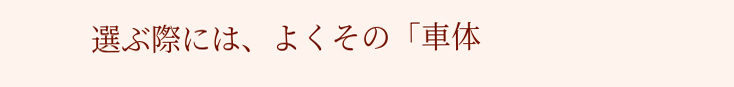選ぶ際には、よくその「車体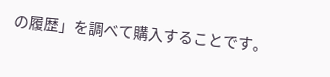の履歴」を調べて購入することです。